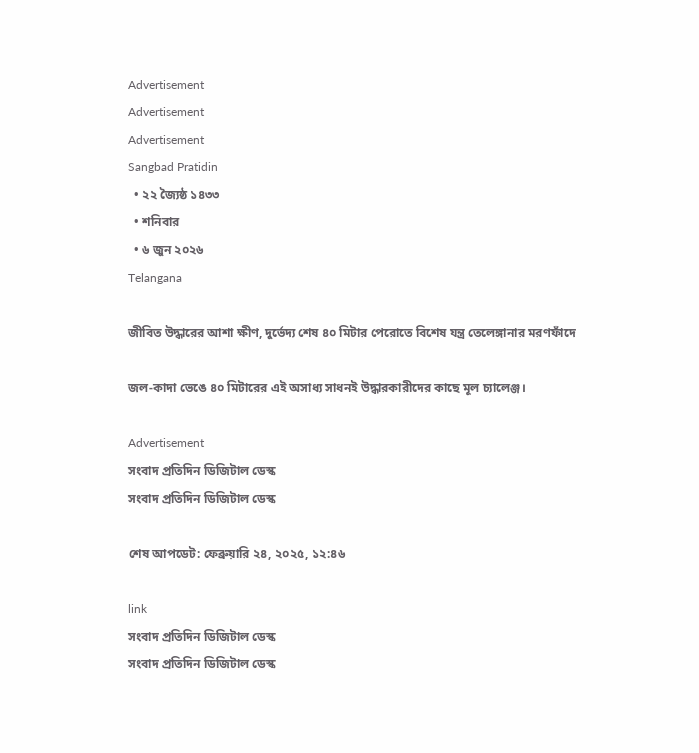Advertisement
Advertisement
Advertisement
Sangbad Pratidin
  • ২২ জ্যৈষ্ঠ ১৪৩৩
  • শনিবার
  • ৬ জুন ২০২৬
Telangana

জীবিত উদ্ধারের আশা ক্ষীণ, দুর্ভেদ্য শেষ ৪০ মিটার পেরোতে বিশেষ যন্ত্র তেলেঙ্গানার মরণফাঁদে

জল-কাদা ভেঙে ৪০ মিটারের এই অসাধ্য সাধনই উদ্ধারকারীদের কাছে মূল চ্যালেঞ্জ।

Advertisement
সংবাদ প্রতিদিন ডিজিটাল ডেস্ক
সংবাদ প্রতিদিন ডিজিটাল ডেস্ক

শেষ আপডেট: ফেব্রুয়ারি ২৪, ২০২৫, ১২:৪৬

link
সংবাদ প্রতিদিন ডিজিটাল ডেস্ক
সংবাদ প্রতিদিন ডিজিটাল ডেস্ক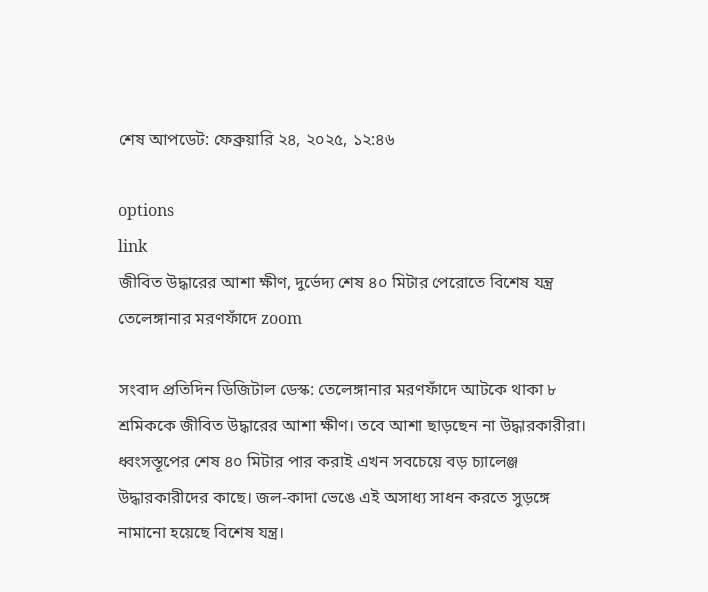শেষ আপডেট: ফেব্রুয়ারি ২৪, ২০২৫, ১২:৪৬

options
link
জীবিত উদ্ধারের আশা ক্ষীণ, দুর্ভেদ্য শেষ ৪০ মিটার পেরোতে বিশেষ যন্ত্র তেলেঙ্গানার মরণফাঁদে zoom

সংবাদ প্রতিদিন ডিজিটাল ডেস্ক: তেলেঙ্গানার মরণফাঁদে আটকে থাকা ৮ শ্রমিককে জীবিত উদ্ধারের আশা ক্ষীণ। তবে আশা ছাড়ছেন না উদ্ধারকারীরা। ধ্বংসস্তূপের শেষ ৪০ মিটার পার করাই এখন সবচেয়ে বড় চ্যালেঞ্জ উদ্ধারকারীদের কাছে। জল-কাদা ভেঙে এই অসাধ্য সাধন করতে সুড়ঙ্গে নামানো হয়েছে বিশেষ যন্ত্র।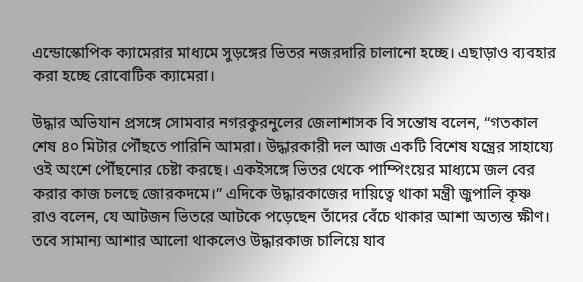এন্ডোস্কোপিক ক্যামেরার মাধ্যমে সুড়ঙ্গের ভিতর নজরদারি চালানো হচ্ছে। এছাড়াও ব্যবহার করা হচ্ছে রোবোটিক ক্যামেরা।

উদ্ধার অভিযান প্রসঙ্গে সোমবার নগরকুরনুলের জেলাশাসক বি সন্তোষ বলেন, “গতকাল শেষ ৪০ মিটার পৌঁছতে পারিনি আমরা। উদ্ধারকারী দল আজ একটি বিশেষ যন্ত্রের সাহায্যে ওই অংশে পৌঁছনোর চেষ্টা করছে। একইসঙ্গে ভিতর থেকে পাম্পিংয়ের মাধ্যমে জল বের করার কাজ চলছে জোরকদমে।” এদিকে উদ্ধারকাজের দায়িত্বে থাকা মন্ত্রী জুপালি কৃষ্ণ রাও বলেন, যে আটজন ভিতরে আটকে পড়েছেন তাঁদের বেঁচে থাকার আশা অত্যন্ত ক্ষীণ। তবে সামান্য আশার আলো থাকলেও উদ্ধারকাজ চালিয়ে যাব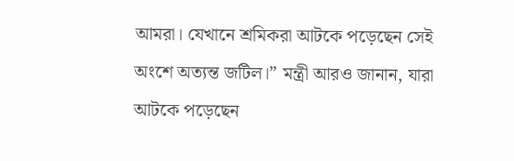আমরা। যেখানে শ্রমিকরা আটকে পড়েছেন সেই অংশে অত্যন্ত জটিল।” মন্ত্রী আরও জানান, যারা আটকে পড়েছেন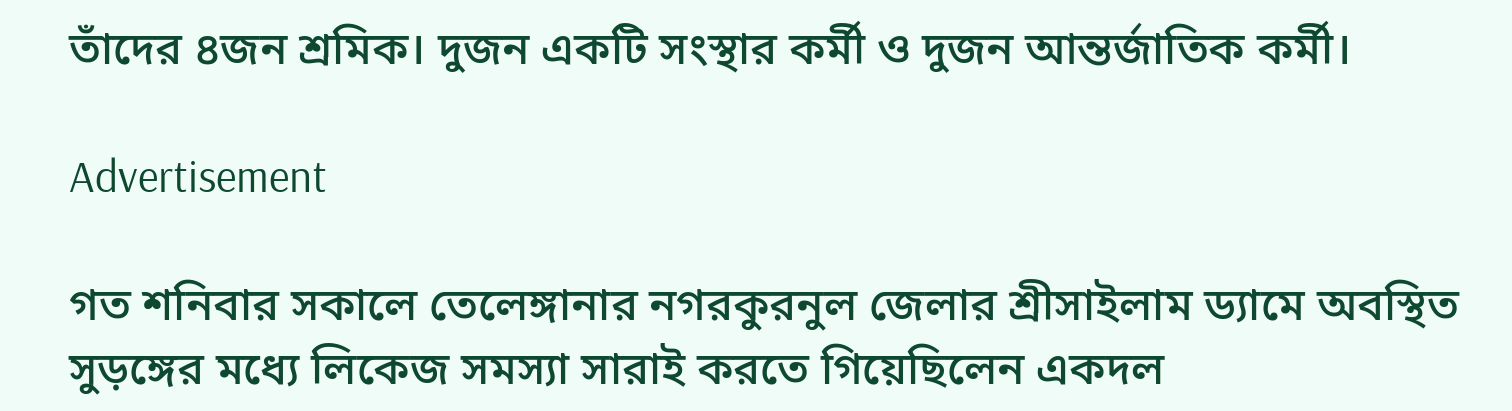তাঁদের ৪জন শ্রমিক। দুজন একটি সংস্থার কর্মী ও দুজন আন্তর্জাতিক কর্মী।

Advertisement

গত শনিবার সকালে তেলেঙ্গানার নগরকুরনুল জেলার শ্রীসাইলাম ড্যামে অবস্থিত সুড়ঙ্গের মধ্যে লিকেজ সমস্যা সারাই করতে গিয়েছিলেন একদল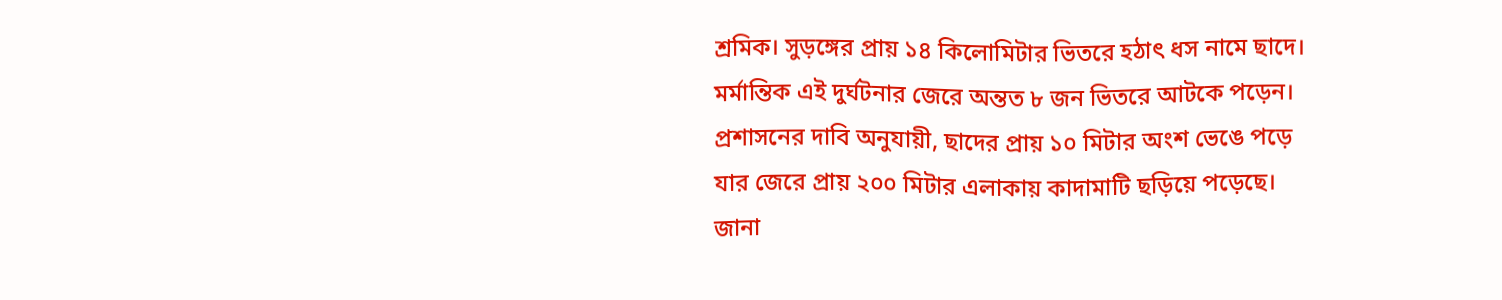শ্রমিক। সুড়ঙ্গের প্রায় ১৪ কিলোমিটার ভিতরে হঠাৎ ধস নামে ছাদে। মর্মান্তিক এই দুর্ঘটনার জেরে অন্তত ৮ জন ভিতরে আটকে পড়েন। প্রশাসনের দাবি অনুযায়ী, ছাদের প্রায় ১০ মিটার অংশ ভেঙে পড়ে যার জেরে প্রায় ২০০ মিটার এলাকায় কাদামাটি ছড়িয়ে পড়েছে। জানা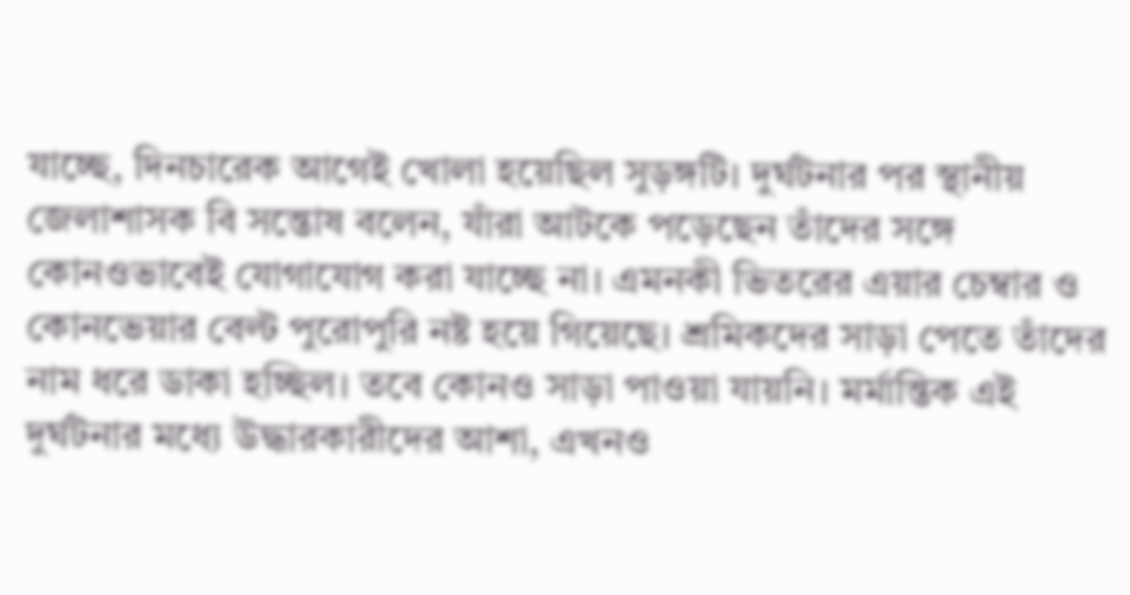যাচ্ছে, দিনচারেক আগেই খোলা হয়েছিল সুড়ঙ্গটি। দুর্ঘটনার পর স্থানীয় জেলাশাসক বি সন্তোষ বলেন, যাঁরা আটকে পড়েছেন তাঁদের সঙ্গে কোনওভাবেই যোগাযোগ করা যাচ্ছে না। এমনকী ভিতরের এয়ার চেম্বার ও কোনভেয়ার বেল্ট পুরোপুরি নষ্ট হয়ে গিয়েছে। শ্রমিকদের সাড়া পেতে তাঁদের নাম ধরে ডাকা হচ্ছিল। তবে কোনও সাড়া পাওয়া যায়নি। মর্মান্তিক এই দুর্ঘটনার মধ্যে উদ্ধারকারীদের আশা, এখনও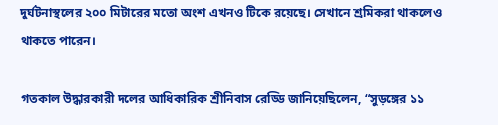দুর্ঘটনাস্থলের ২০০ মিটারের মতো অংশ এখনও টিকে রয়েছে। সেখানে শ্রমিকরা থাকলেও থাকতে পারেন।

গতকাল উদ্ধারকারী দলের আধিকারিক শ্রীনিবাস রেড্ডি জানিয়েছিলেন, “সুড়ঙ্গের ১১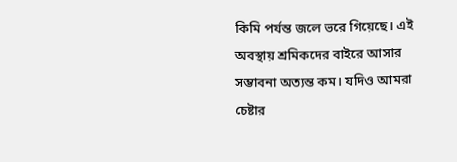কিমি পর্যন্ত জলে ভরে গিয়েছে। এই অবস্থায় শ্রমিকদের বাইরে আসার সম্ভাবনা অত্যন্ত কম। যদিও আমরা চেষ্টার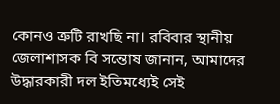কোনও ত্রুটি রাখছি না। রবিবার স্থানীয় জেলাশাসক বি সন্তোষ জানান, আমাদের উদ্ধারকারী দল ইতিমধ্যেই সেই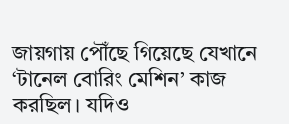জায়গায় পৌঁছে গিয়েছে যেখানে ‘টানেল বোরিং মেশিন’ কাজ করছিল। যদিও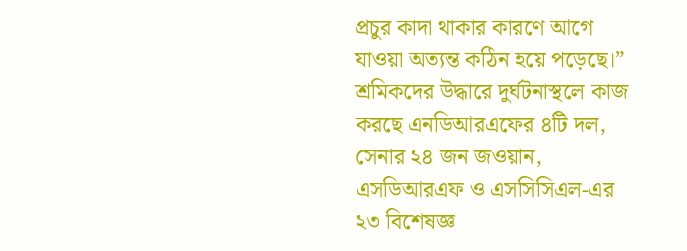প্রচুর কাদা থাকার কারণে আগে যাওয়া অত্যন্ত কঠিন হয়ে পড়েছে।” শ্রমিকদের উদ্ধারে দুর্ঘটনাস্থলে কাজ করছে এনডিআরএফের ৪টি দল, সেনার ২৪ জন জওয়ান, এসডিআরএফ ও এসসিসিএল-এর ২৩ বিশেষজ্ঞ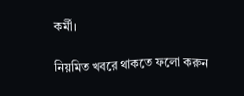কর্মী।

নিয়মিত খবরে থাকতে ফলো করুন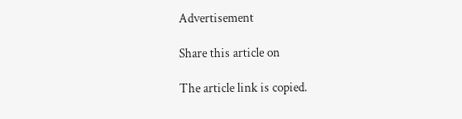Advertisement

Share this article on

The article link is copied.